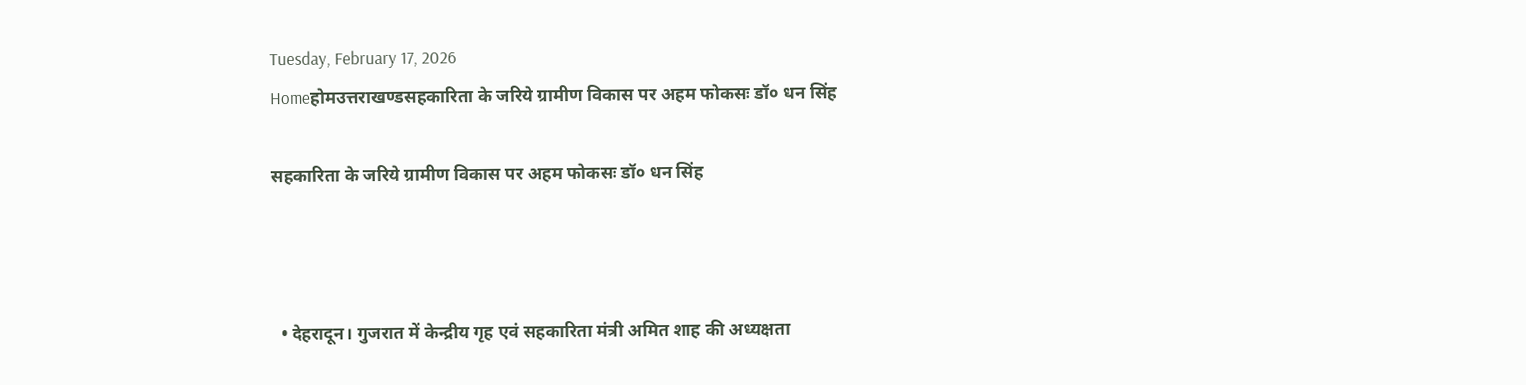Tuesday, February 17, 2026
Homeहोमउत्तराखण्डसहकारिता के जरिये ग्रामीण विकास पर अहम फोकसः डॉ० धन सिंह

सहकारिता के जरिये ग्रामीण विकास पर अहम फोकसः डॉ० धन सिंह



  • देहरादून। गुजरात में केन्द्रीय गृह एवं सहकारिता मंत्री अमित शाह की अध्यक्षता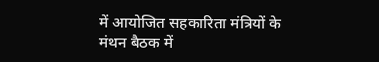में आयोजित सहकारिता मंत्रियों के मंथन बैठक में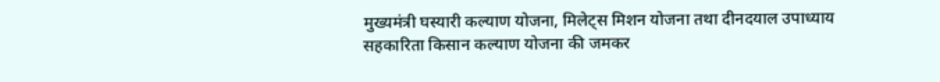मुख्यमंत्री घस्यारी कल्याण योजना, मिलेट्स मिशन योजना तथा दीनदयाल उपाध्याय सहकारिता किसान कल्याण योजना की जमकर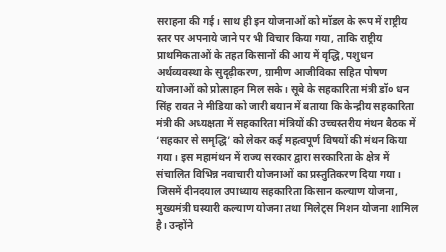सराहना की गई। साथ ही इन योजनाओं को मॉडल के रूप में राष्ट्रीय स्तर पर अपनाये जाने पर भी विचार किया गया, ताकि राष्ट्रीय प्राथमिकताओं के तहत किसानों की आय में वृद्धि, पशुधन अर्थव्यवस्था के सुदृढ़ीकरण, ग्रामीण आजीविका सहित पोषण योजनाओं को प्रोत्साहन मिल सके। सूबे के सहकारिता मंत्री डॉ० धन सिंह रावत ने मीडिया को जारी बयान में बताया कि केन्द्रीय सहकारिता मंत्री की अध्यक्षता में सहकारिता मंत्रियों की उच्चस्तरीय मंथन बैठक में ‘सहकार से समृद्धि’ को लेकर कई महत्वपूर्ण विषयों की मंथन किया गया। इस महामंथन में राज्य सरकार द्वारा सरकारिता के क्षेत्र में संचालित विभिन्न नवाचारी योजनाओं का प्रस्तुतिकरण दिया गया। जिसमें दीनदयाल उपाध्याय सहकारिता किसान कल्याण योजना, मुख्यमंत्री घस्यारी कल्याण योजना तथा मिलेट्स मिशन योजना शामिल है। उन्होंने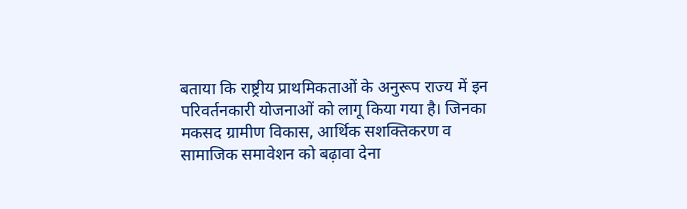बताया कि राष्ट्रीय प्राथमिकताओं के अनुरूप राज्य में इन परिवर्तनकारी योजनाओं को लागू किया गया है। जिनका मकसद ग्रामीण विकास, आर्थिक सशक्तिकरण व सामाजिक समावेशन को बढ़ावा देना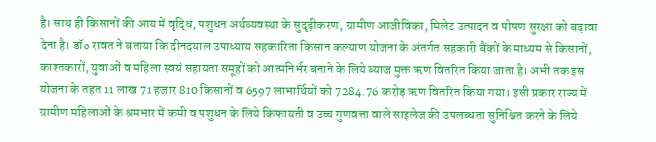है। साथ ही किसानों की आय में वृद्धि, पशुधन अर्थव्यवस्था के सुदृढ़ीकरण, ग्रामीण आजीविका, मिलेट उत्पादन व पोषण सुरक्षा को बढ़ावा देना है। डॉ० रावत ने बताया कि दीनदयाल उपाध्याय सहकारिता किसान कल्याण योजना के अंतर्गत सहकारी बैंकों के माध्यम से किसानों, काश्तकारों, युवाओं व महिला स्वयं सहायता समूहों को आत्मनिर्भर बनाने के लिये ब्याज मुक्त ऋण वितरित किया जाता है। अभी तक इस योजना के तहत 11 लाख 71 हजार 810 किसानों व 6597 लाभार्थियों को 7284.76 करोड़ ऋण वितरित किया गया। इसी प्रकार राज्य में ग्रामीण महिलाओं के श्रमभार में कमी व पशुधन के लिये किफायती व उच्च गुणवत्ता वाले साइलेज की उपलब्धता सुनिश्चित करने के लिये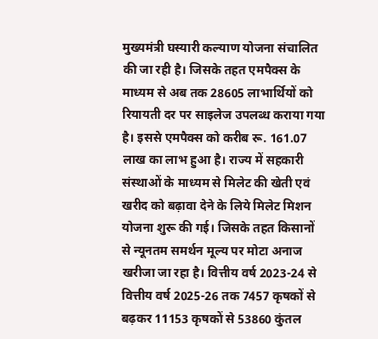मुख्यमंत्री घस्यारी कल्याण योजना संचालित की जा रही है। जिसके तहत एमपैक्स के माध्यम से अब तक 28605 लाभार्थियों को रियायती दर पर साइलेज उपलब्ध कराया गया है। इससे एमपैक्स को करीब रू. 161.07 लाख का लाभ हुआ है। राज्य में सहकारी संस्थाओं के माध्यम से मिलेट की खेती एवं खरीद को बढ़ावा देने के लिये मिलेट मिशन योजना शुरू की गई। जिसके तहत किसानों से न्यूनतम समर्थन मूल्य पर मोटा अनाज खरीजा जा रहा है। वित्तीय वर्ष 2023-24 से वित्तीय वर्ष 2025-26 तक 7457 कृषकों से बढ़कर 11153 कृषकों से 53860 कुंतल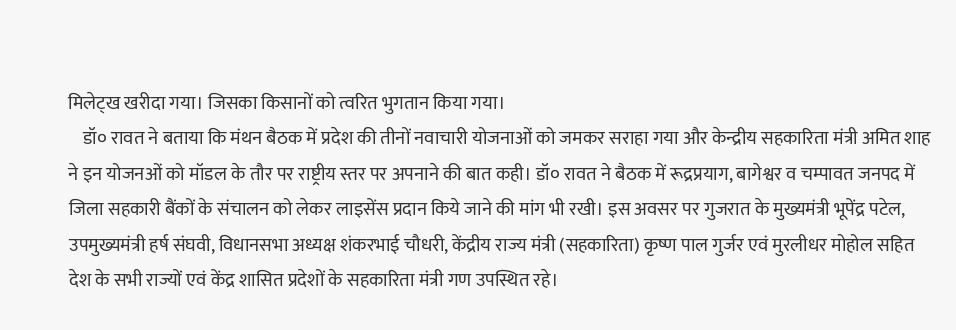मिलेट्ख खरीदा गया। जिसका किसानों को त्वरित भुगतान किया गया।
    डॉ० रावत ने बताया कि मंथन बैठक में प्रदेश की तीनों नवाचारी योजनाओं को जमकर सराहा गया और केन्द्रीय सहकारिता मंत्री अमित शाह ने इन योजनओं को मॉडल के तौर पर राष्ट्रीय स्तर पर अपनाने की बात कही। डॉ० रावत ने बैठक में रूद्रप्रयाग, बागेश्वर व चम्पावत जनपद में जिला सहकारी बैंकों के संचालन को लेकर लाइसेंस प्रदान किये जाने की मांग भी रखी। इस अवसर पर गुजरात के मुख्यमंत्री भूपेंद्र पटेल, उपमुख्यमंत्री हर्ष संघवी, विधानसभा अध्यक्ष शंकरभाई चौधरी, केंद्रीय राज्य मंत्री (सहकारिता) कृष्ण पाल गुर्जर एवं मुरलीधर मोहोल सहित देश के सभी राज्यों एवं केंद्र शासित प्रदेशों के सहकारिता मंत्री गण उपस्थित रहे।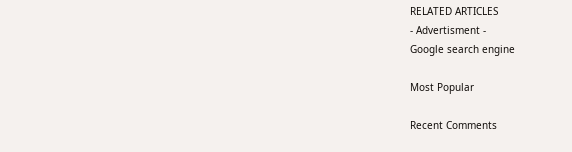RELATED ARTICLES
- Advertisment -
Google search engine

Most Popular

Recent Comments